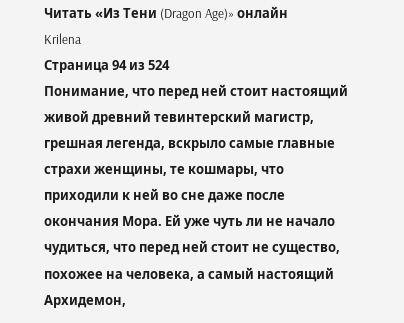Читать «Из Тени (Dragon Age)» онлайн
Krilena
Страница 94 из 524
Понимание, что перед ней стоит настоящий живой древний тевинтерский магистр, грешная легенда, вскрыло самые главные страхи женщины, те кошмары, что приходили к ней во сне даже после окончания Мора. Ей уже чуть ли не начало чудиться, что перед ней стоит не существо, похожее на человека, а самый настоящий Архидемон,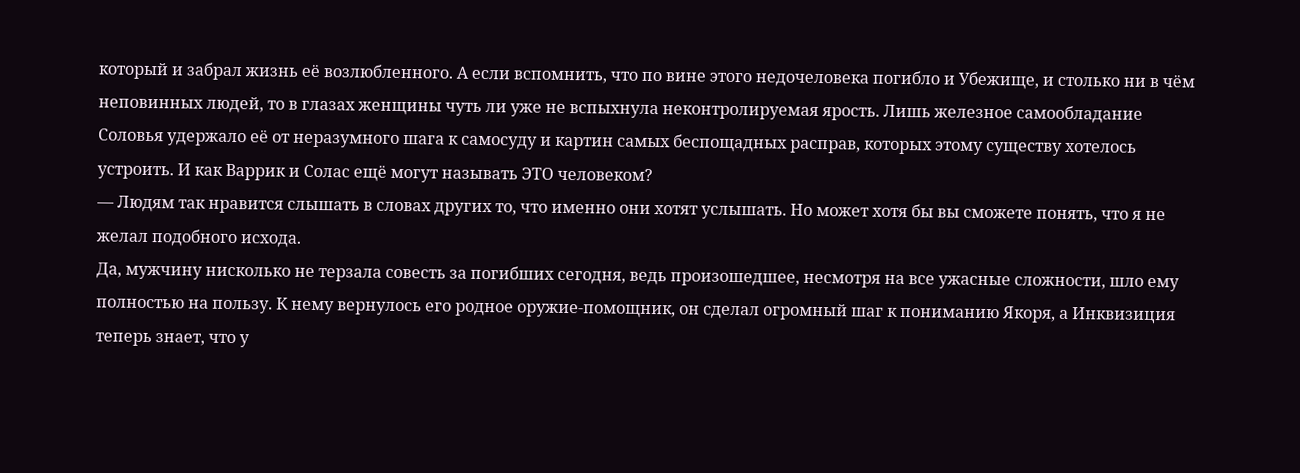который и забрал жизнь её возлюбленного. А если вспомнить, что по вине этого недочеловека погибло и Убежище, и столько ни в чём неповинных людей, то в глазах женщины чуть ли уже не вспыхнула неконтролируемая ярость. Лишь железное самообладание Соловья удержало её от неразумного шага к самосуду и картин самых беспощадных расправ, которых этому существу хотелось устроить. И как Варрик и Солас ещё могут называть ЭТО человеком?
— Людям так нравится слышать в словах других то, что именно они хотят услышать. Но может хотя бы вы сможете понять, что я не желал подобного исхода.
Да, мужчину нисколько не терзала совесть за погибших сегодня, ведь произошедшее, несмотря на все ужасные сложности, шло ему полностью на пользу. К нему вернулось его родное оружие-помощник, он сделал огромный шаг к пониманию Якоря, а Инквизиция теперь знает, что у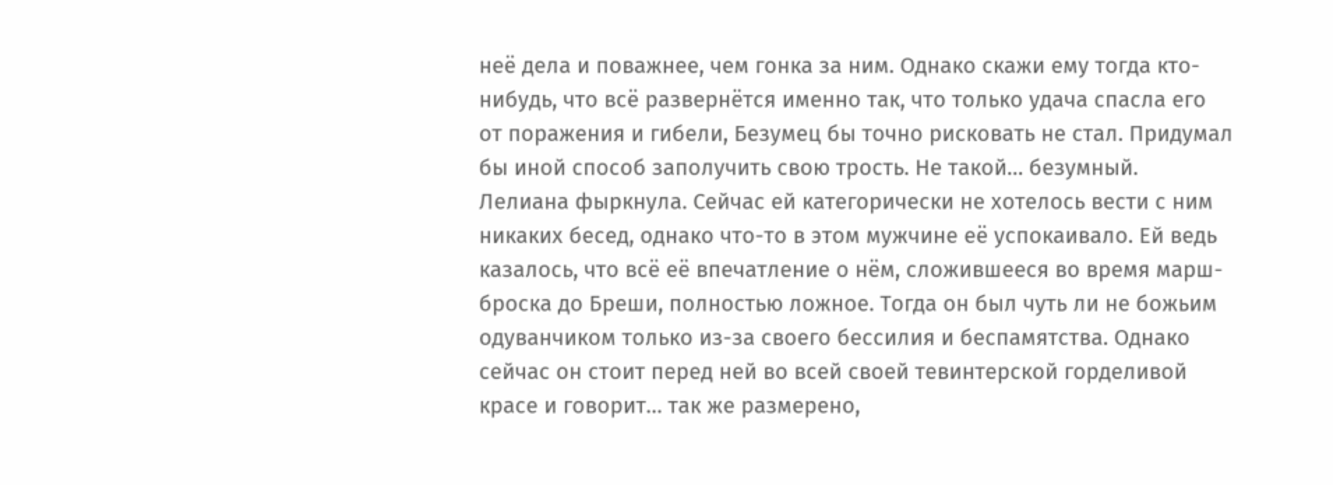неё дела и поважнее, чем гонка за ним. Однако скажи ему тогда кто-нибудь, что всё развернётся именно так, что только удача спасла его от поражения и гибели, Безумец бы точно рисковать не стал. Придумал бы иной способ заполучить свою трость. Не такой… безумный.
Лелиана фыркнула. Сейчас ей категорически не хотелось вести с ним никаких бесед, однако что-то в этом мужчине её успокаивало. Ей ведь казалось, что всё её впечатление о нём, сложившееся во время марш-броска до Бреши, полностью ложное. Тогда он был чуть ли не божьим одуванчиком только из-за своего бессилия и беспамятства. Однако сейчас он стоит перед ней во всей своей тевинтерской горделивой красе и говорит… так же размерено,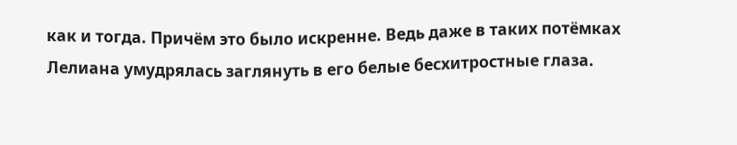как и тогда. Причём это было искренне. Ведь даже в таких потёмках Лелиана умудрялась заглянуть в его белые бесхитростные глаза.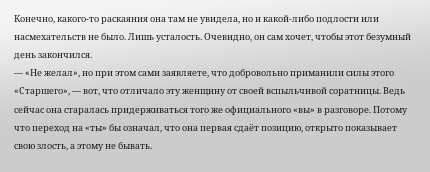Конечно, какого-то раскаяния она там не увидела, но и какой-либо подлости или насмехательств не было. Лишь усталость. Очевидно, он сам хочет, чтобы этот безумный день закончился.
— «Не желал», но при этом сами заявляете, что добровольно приманили силы этого «Старшего», — вот, что отличало эту женщину от своей вспыльчивой соратницы. Ведь сейчас она старалась придерживаться того же официального «вы» в разговоре. Потому что переход на «ты» бы означал, что она первая сдаёт позицию, открыто показывает свою злость, а этому не бывать.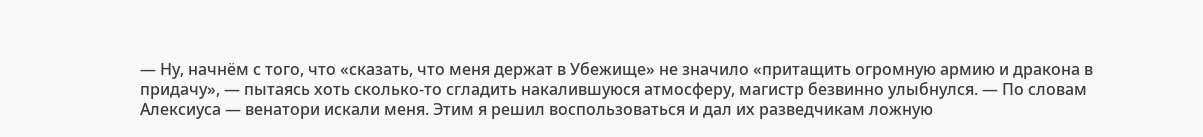— Ну, начнём с того, что «сказать, что меня держат в Убежище» не значило «притащить огромную армию и дракона в придачу», — пытаясь хоть сколько-то сгладить накалившуюся атмосферу, магистр безвинно улыбнулся. — По словам Алексиуса — венатори искали меня. Этим я решил воспользоваться и дал их разведчикам ложную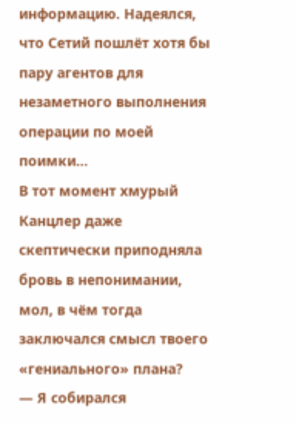информацию. Надеялся, что Сетий пошлёт хотя бы пару агентов для незаметного выполнения операции по моей поимки…
В тот момент хмурый Канцлер даже скептически приподняла бровь в непонимании, мол, в чём тогда заключался смысл твоего «гениального» плана?
— Я собирался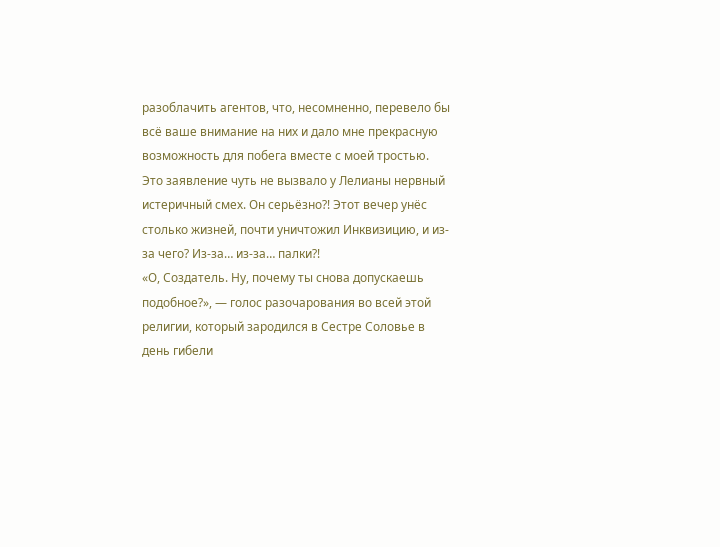разоблачить агентов, что, несомненно, перевело бы всё ваше внимание на них и дало мне прекрасную возможность для побега вместе с моей тростью.
Это заявление чуть не вызвало у Лелианы нервный истеричный смех. Он серьёзно?! Этот вечер унёс столько жизней, почти уничтожил Инквизицию, и из-за чего? Из-за… из-за… палки?!
«О, Создатель. Ну, почему ты снова допускаешь подобное?», — голос разочарования во всей этой религии, который зародился в Сестре Соловье в день гибели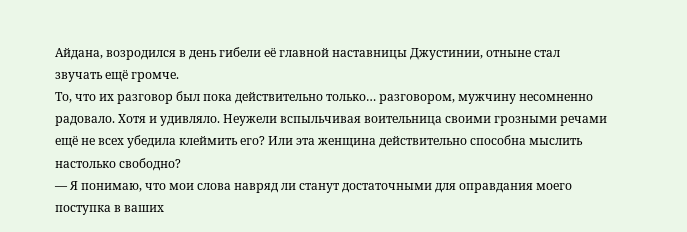Айдана, возродился в день гибели её главной наставницы Джустинии, отныне стал звучать ещё громче.
То, что их разговор был пока действительно только… разговором, мужчину несомненно радовало. Хотя и удивляло. Неужели вспыльчивая воительница своими грозными речами ещё не всех убедила клеймить его? Или эта женщина действительно способна мыслить настолько свободно?
— Я понимаю, что мои слова навряд ли станут достаточными для оправдания моего поступка в ваших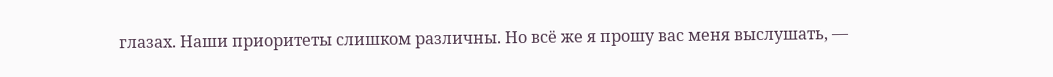глазах. Наши приоритеты слишком различны. Но всё же я прошу вас меня выслушать, —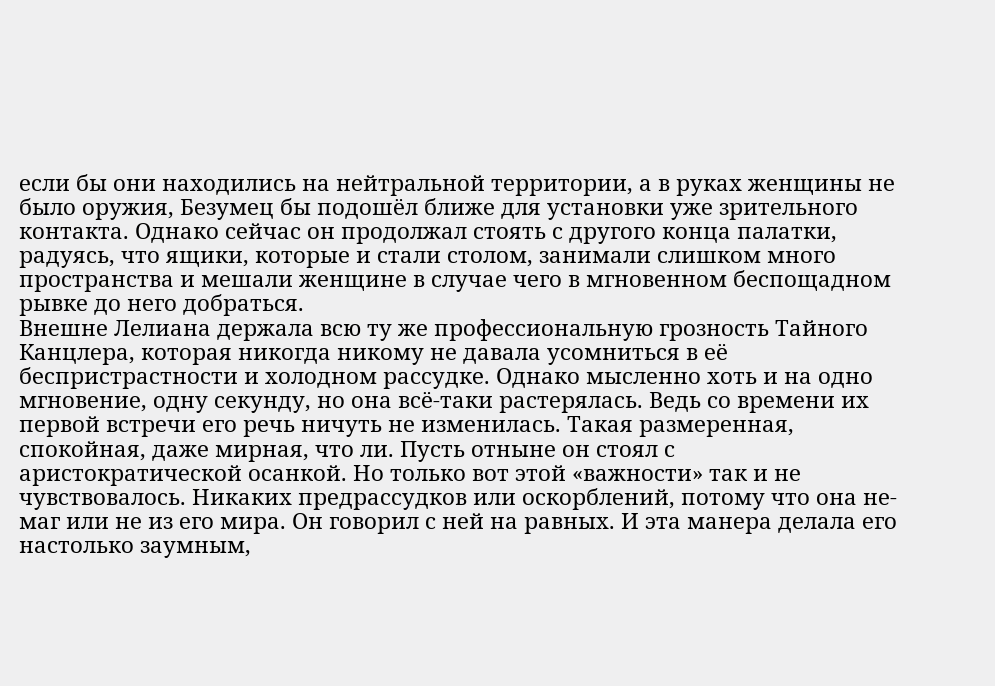если бы они находились на нейтральной территории, а в руках женщины не было оружия, Безумец бы подошёл ближе для установки уже зрительного контакта. Однако сейчас он продолжал стоять с другого конца палатки, радуясь, что ящики, которые и стали столом, занимали слишком много пространства и мешали женщине в случае чего в мгновенном беспощадном рывке до него добраться.
Внешне Лелиана держала всю ту же профессиональную грозность Тайного Канцлера, которая никогда никому не давала усомниться в её беспристрастности и холодном рассудке. Однако мысленно хоть и на одно мгновение, одну секунду, но она всё-таки растерялась. Ведь со времени их первой встречи его речь ничуть не изменилась. Такая размеренная, спокойная, даже мирная, что ли. Пусть отныне он стоял с аристократической осанкой. Но только вот этой «важности» так и не чувствовалось. Никаких предрассудков или оскорблений, потому что она не-маг или не из его мира. Он говорил с ней на равных. И эта манера делала его настолько заумным,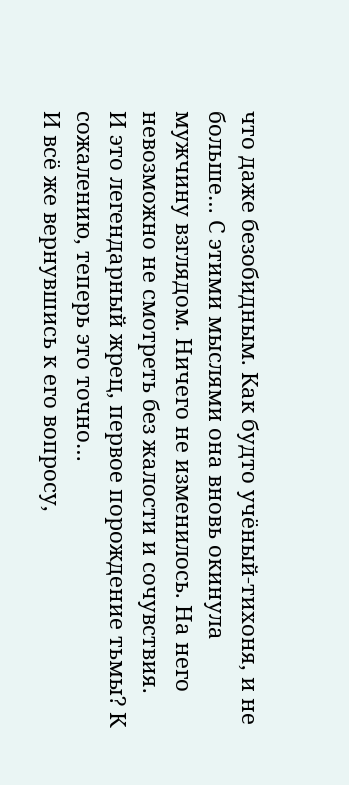что даже безобидным. Как будто учёный-тихоня, и не больше… С этими мыслями она вновь окинула мужчину взглядом. Ничего не изменилось. На него невозможно не смотреть без жалости и сочувствия.
И это легендарный жрец, первое порождение тьмы? К сожалению, теперь это точно…
И всё же вернувшись к его вопросу,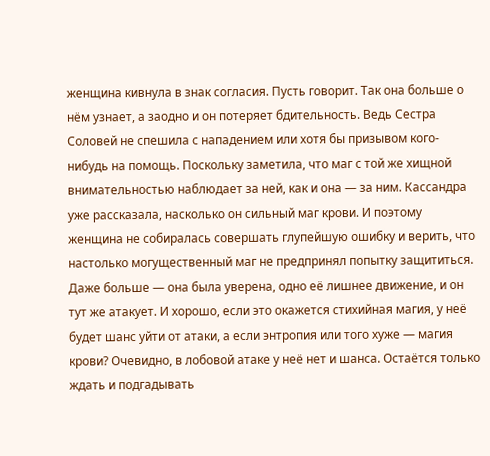женщина кивнула в знак согласия. Пусть говорит. Так она больше о нём узнает, а заодно и он потеряет бдительность. Ведь Сестра Соловей не спешила с нападением или хотя бы призывом кого-нибудь на помощь. Поскольку заметила, что маг с той же хищной внимательностью наблюдает за ней, как и она — за ним. Кассандра уже рассказала, насколько он сильный маг крови. И поэтому женщина не собиралась совершать глупейшую ошибку и верить, что настолько могущественный маг не предпринял попытку защититься. Даже больше — она была уверена, одно её лишнее движение, и он тут же атакует. И хорошо, если это окажется стихийная магия, у неё будет шанс уйти от атаки, а если энтропия или того хуже — магия крови? Очевидно, в лобовой атаке у неё нет и шанса. Остаётся только ждать и подгадывать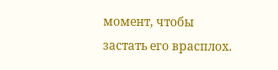момент, чтобы застать его врасплох.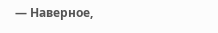— Наверное,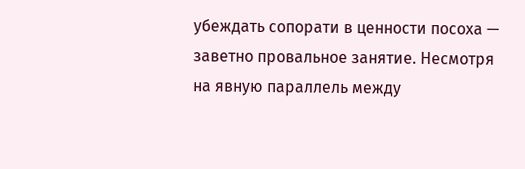убеждать сопорати в ценности посоха — заветно провальное занятие. Несмотря на явную параллель между